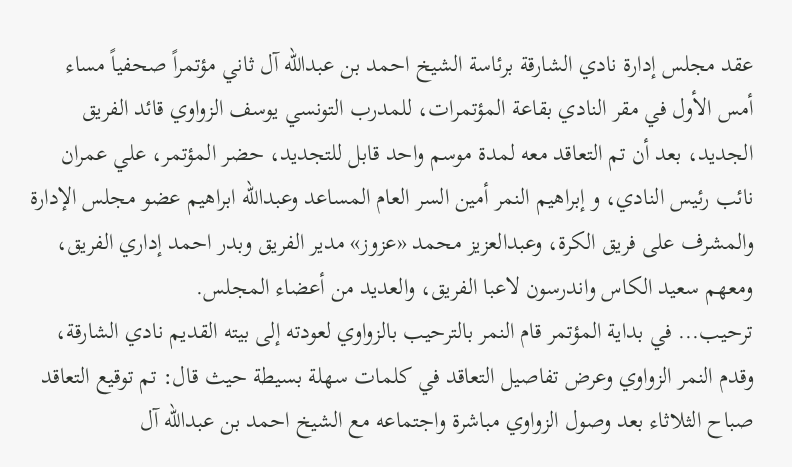عقد مجلس إدارة نادي الشارقة برئاسة الشيخ احمد بن عبدالله آل ثاني مؤتمراً صحفياً مساء أمس الأول في مقر النادي بقاعة المؤتمرات، للمدرب التونسي يوسف الزواوي قائد الفريق الجديد، بعد أن تم التعاقد معه لمدة موسم واحد قابل للتجديد، حضر المؤتمر، علي عمران نائب رئيس النادي، و إبراهيم النمر أمين السر العام المساعد وعبدالله ابراهيم عضو مجلس الإدارة والمشرف على فريق الكرة، وعبدالعزيز محمد «عزوز» مدير الفريق وبدر احمد إداري الفريق، ومعهم سعيد الكاس واندرسون لاعبا الفريق، والعديد من أعضاء المجلس.
ترحيب... في بداية المؤتمر قام النمر بالترحيب بالزواوي لعودته إلى بيته القديم نادي الشارقة، وقدم النمر الزواوي وعرض تفاصيل التعاقد في كلمات سهلة بسيطة حيث قال: تم توقيع التعاقد صباح الثلاثاء بعد وصول الزواوي مباشرة واجتماعه مع الشيخ احمد بن عبدالله آل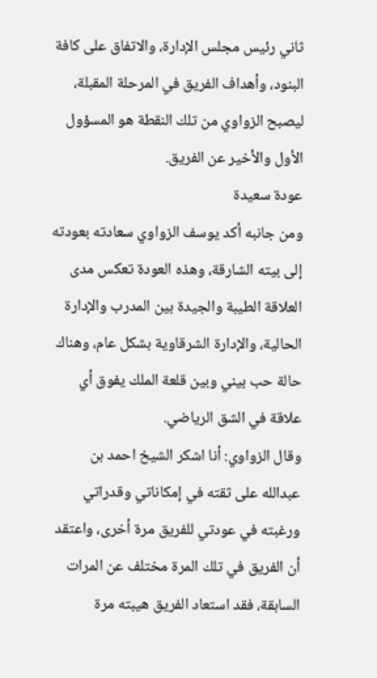ثاني رئيس مجلس الإدارة، والاتفاق على كافة البنود، وأهداف الفريق في المرحلة المقبلة، ليصبح الزواوي من تلك النقطة هو المسؤول الأول والأخير عن الفريق.
عودة سعيدة
ومن جانبه أكد يوسف الزواوي سعادته بعودته إلى بيته الشارقة، وهذه العودة تعكس مدى العلاقة الطيبة والجيدة بين المدرب والإدارة الحالية، والإدارة الشرقاوية بشكل عام، وهناك حالة حب بيني وبين قلعة الملك يفوق أي علاقة في الشق الرياضي.
وقال الزواوي: أنا اشكر الشيخ احمد بن عبدالله على ثقته في إمكاناتي وقدراتي ورغبته في عودتي للفريق مرة أخرى، واعتقد أن الفريق في تلك المرة مختلف عن المرات السابقة، فقد استعاد الفريق هيبته مرة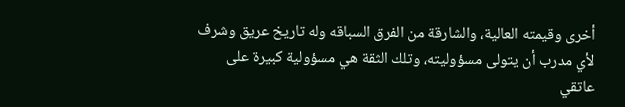أخرى وقيمته العالية، والشارقة من الفرق السباقه وله تاريخ عريق وشرف لأي مدرب أن يتولى مسؤوليته، وتلك الثقة هي مسؤولية كبيرة على عاتقي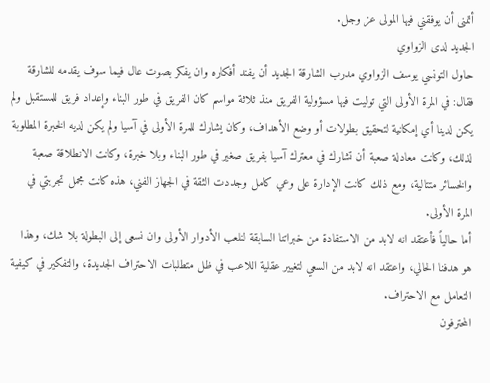أتمنى أن يوفقني فيها المولى عز وجل.
الجديد لدى الزواوي
حاول التونسي يوسف الزواوي مدرب الشارقة الجديد أن يفند أفكاره وان يفكر بصوت عال فيما سوف يقدمه للشارقة فقال: في المرة الأولى التي توليت فيها مسؤولية الفريق منذ ثلاثة مواسم كان الفريق في طور البناء وإعداد فريق للمستقبل ولم يكن لدينا أي إمكانية لتحقيق بطولات أو وضع الأهداف، وكان يشارك للمرة الأولى في آسيا ولم يكن لديه الخبرة المطلوبة لذلك، وكانت معادلة صعبة أن تشارك في معترك آسيا بفريق صغير في طور البناء وبلا خبرة، وكانت الانطلاقة صعبة والخسائر متتالية، ومع ذلك كانت الإدارة على وعي كامل وجددت الثقة في الجهاز الفني، هذه كانت مجمل تجربتي في المرة الأولى.
أما حالياً فأعتقد انه لابد من الاستفادة من خبراتنا السابقة لنلعب الأدوار الأولى وان نسعى إلى البطولة بلا شك، وهذا هو هدفنا الحالي، واعتقد انه لابد من السعي لتغيير عقلية اللاعب في ظل متطلبات الاحتراف الجديدة، والتفكير في كيفية التعامل مع الاحتراف.
المحترفون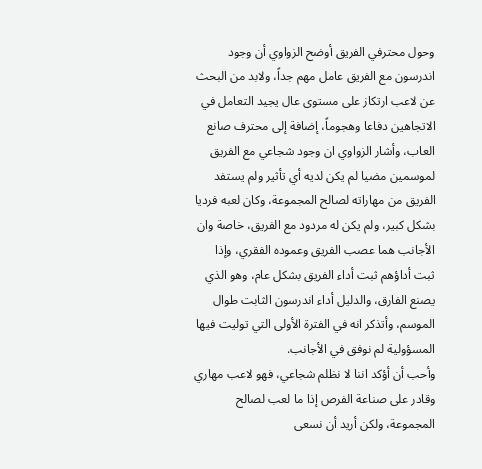وحول محترفي الفريق أوضح الزواوي أن وجود اندرسون مع الفريق عامل مهم جداً، ولابد من البحث عن لاعب ارتكاز على مستوى عال يجيد التعامل في الاتجاهين دفاعا وهجوماً، إضافة إلى محترف صانع العاب، وأشار الزواوي ان وجود شجاعي مع الفريق لموسمين مضيا لم يكن لديه أي تأثير ولم يستفد الفريق من مهاراته لصالح المجموعة، وكان لعبه فرديا بشكل كبير، ولم يكن له مردود مع الفريق، خاصة وان الأجانب هما عصب الفريق وعموده الفقري، وإذا ثبت أداؤهم ثبت أداء الفريق بشكل عام، وهو الذي يصنع الفارق، والدليل أداء اندرسون الثابت طوال الموسم، وأتذكر انه في الفترة الأولى التي توليت فيها المسؤولية لم نوفق في الأجانب.
وأحب أن أؤكد اننا لا نظلم شجاعي، فهو لاعب مهاري وقادر على صناعة الفرص إذا ما لعب لصالح المجموعة، ولكن أريد أن نسعى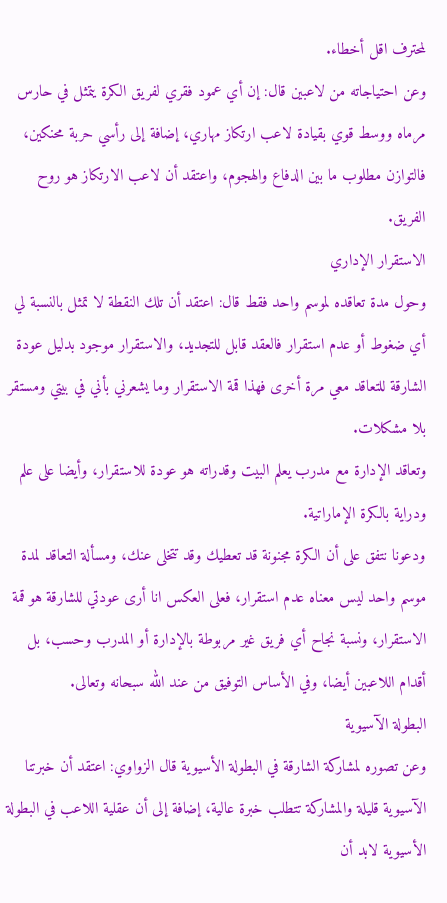لمحترف اقل أخطاء.
وعن احتياجاته من لاعبين قال: إن أي عمود فقري لفريق الكرة يتمثل في حارس مرماه ووسط قوي بقيادة لاعب ارتكاز مهاري، إضافة إلى رأسي حربة محنكين، فالتوازن مطلوب ما بين الدفاع والهجوم، واعتقد أن لاعب الارتكاز هو روح الفريق.
الاستقرار الإداري
وحول مدة تعاقده لموسم واحد فقط قال: اعتقد أن تلك النقطة لا تمثل بالنسبة لي أي ضغوط أو عدم استقرار فالعقد قابل للتجديد، والاستقرار موجود بدليل عودة الشارقة للتعاقد معي مرة أخرى فهذا قمة الاستقرار وما يشعرني بأني في بيتي ومستقر بلا مشكلات.
وتعاقد الإدارة مع مدرب يعلم البيت وقدراته هو عودة للاستقرار، وأيضا على علم ودراية بالكرة الإماراتية.
ودعونا نتفق على أن الكرة مجنونة قد تعطيك وقد تتخلى عنك، ومسألة التعاقد لمدة موسم واحد ليس معناه عدم استقرار، فعلى العكس انا أرى عودتي للشارقة هو قمة الاستقرار، ونسبة نجاح أي فريق غير مربوطة بالإدارة أو المدرب وحسب، بل أقدام اللاعبين أيضا، وفي الأساس التوفيق من عند الله سبحانه وتعالى.
البطولة الآسيوية
وعن تصوره لمشاركة الشارقة في البطولة الأسيوية قال الزواوي: اعتقد أن خبرتنا الآسيوية قليلة والمشاركة تتطلب خبرة عالية، إضافة إلى أن عقلية اللاعب في البطولة الأسيوية لابد أن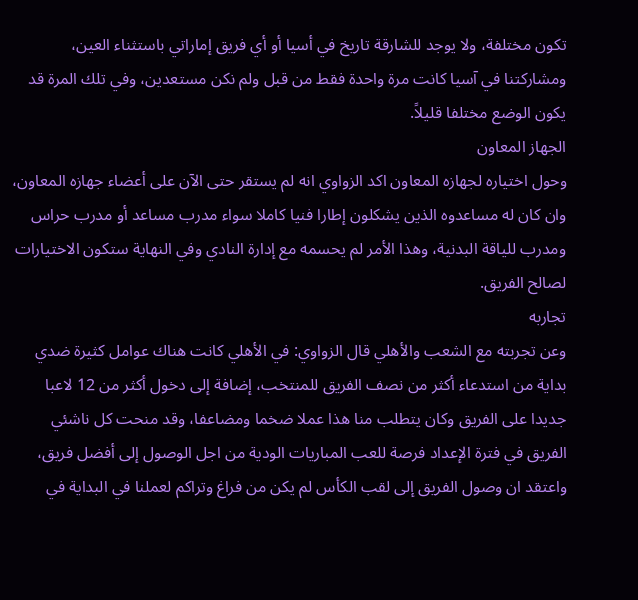تكون مختلفة، ولا يوجد للشارقة تاريخ في أسيا أو أي فريق إماراتي باستثناء العين، ومشاركتنا في آسيا كانت مرة واحدة فقط من قبل ولم نكن مستعدين، وفي تلك المرة قد يكون الوضع مختلفا قليلاً.
الجهاز المعاون
وحول اختياره لجهازه المعاون اكد الزواوي انه لم يستقر حتى الآن على أعضاء جهازه المعاون، وان كان له مساعدوه الذين يشكلون إطارا فنيا كاملا سواء مدرب مساعد أو مدرب حراس ومدرب للياقة البدنية، وهذا الأمر لم يحسمه مع إدارة النادي وفي النهاية ستكون الاختيارات لصالح الفريق.
تجاربه
وعن تجربته مع الشعب والأهلي قال الزواوي: في الأهلي كانت هناك عوامل كثيرة ضدي بداية من استدعاء أكثر من نصف الفريق للمنتخب، إضافة إلى دخول أكثر من 12 لاعبا جديدا على الفريق وكان يتطلب منا هذا عملا ضخما ومضاعفا، وقد منحت كل ناشئي الفريق في فترة الإعداد فرصة للعب المباريات الودية من اجل الوصول إلى أفضل فريق، واعتقد ان وصول الفريق إلى لقب الكأس لم يكن من فراغ وتراكم لعملنا في البداية في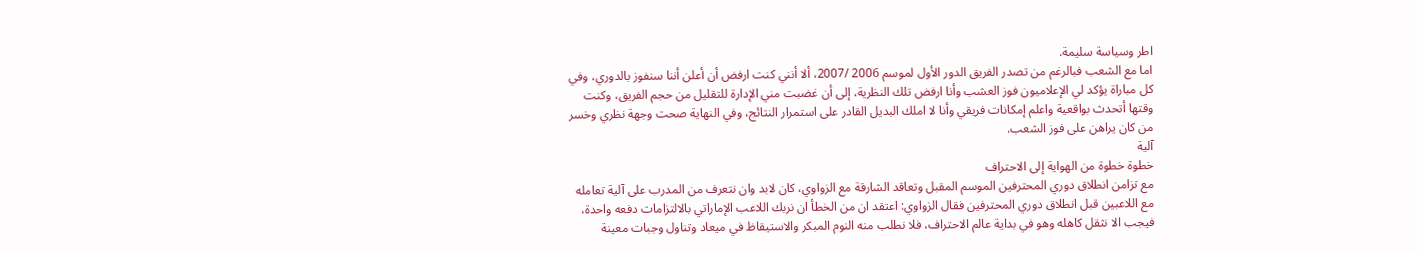اطر وسياسة سليمة.
اما مع الشعب فبالرغم من تصدر الفريق الدور الأول لموسم 2006 /2007، ألا أنني كنت ارفض أن أعلن أننا سنفوز بالدوري، وفي كل مباراة يؤكد لي الإعلاميون فوز العشب وأنا ارفض تلك النظرية، إلى أن غضبت مني الإدارة للتقليل من حجم الفريق، وكنت وقتها أتحدث بواقعية واعلم إمكانات فريقي وأنا لا املك البديل القادر على استمرار النتائج، وفي النهاية صحت وجهة نظري وخسر من كان يراهن على فوز الشعب.
آلية
خطوة خطوة من الهواية إلى الاحتراف
مع تزامن انطلاق دوري المحترفين الموسم المقبل وتعاقد الشارقة مع الزواوي، كان لابد وان نتعرف من المدرب على آلية تعامله مع اللاعبين قبل انطلاق دوري المحترفين فقال الزواوي: اعتقد ان من الخطأ ان نربك اللاعب الإماراتي بالالتزامات دفعه واحدة، فيجب الا نثقل كاهله وهو في بداية عالم الاحتراف، فلا نطلب منه النوم المبكر والاستيقاظ في ميعاد وتناول وجبات معينة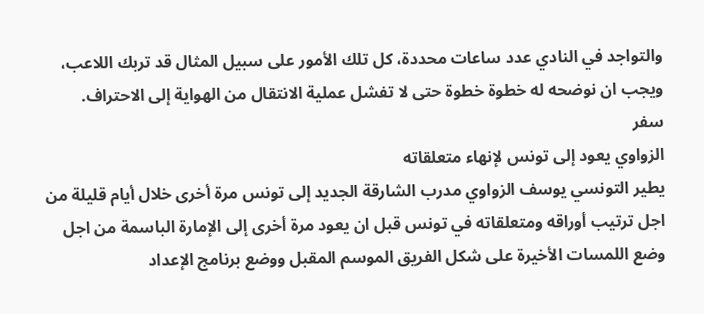والتواجد في النادي عدد ساعات محددة، كل تلك الأمور على سبيل المثال قد تربك اللاعب، ويجب ان نوضحه له خطوة خطوة حتى لا تفشل عملية الانتقال من الهواية إلى الاحتراف.
سفر
الزواوي يعود إلى تونس لإنهاء متعلقاته
يطير التونسي يوسف الزواوي مدرب الشارقة الجديد إلى تونس مرة أخرى خلال أيام قليلة من اجل ترتيب أوراقه ومتعلقاته في تونس قبل ان يعود مرة أخرى إلى الإمارة الباسمة من اجل وضع اللمسات الأخيرة على شكل الفريق الموسم المقبل ووضع برنامج الإعداد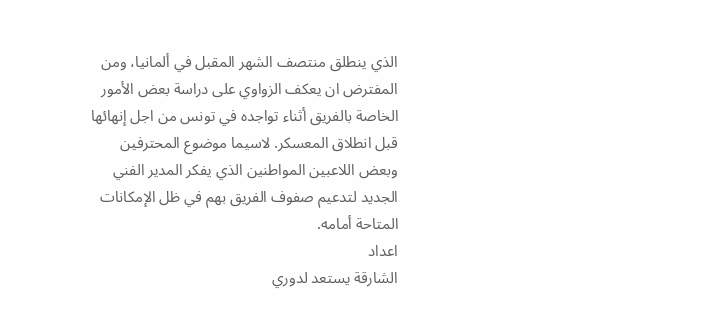الذي ينطلق منتصف الشهر المقبل في ألمانيا، ومن المفترض ان يعكف الزواوي على دراسة بعض الأمور الخاصة بالفريق أثناء تواجده في تونس من اجل إنهائها قبل انطلاق المعسكر. لاسيما موضوع المحترفين وبعض اللاعبين المواطنين الذي يفكر المدير الفني الجديد لتدعيم صفوف الفريق بهم في ظل الإمكانات المتاحة أمامه.
اعداد
الشارقة يستعد لدوري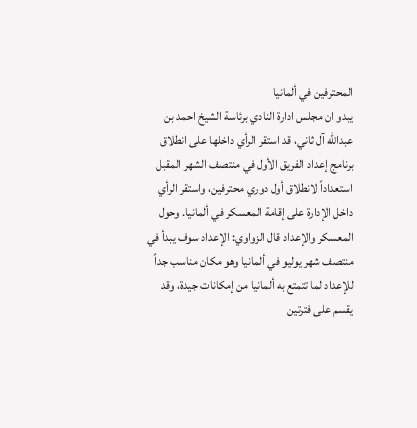المحترفين في ألمانيا
يبدو ان مجلس ادارة النادي برئاسة الشيخ احمد بن عبدالله آل ثاني، قد استقر الرأي داخلها على انطلاق برنامج إعداد الفريق الأول في منتصف الشهر المقبل استعداداً لانطلاق أول دوري محترفين، واستقر الرأي داخل الإدارة على إقامة المعسكر في ألمانيا. وحول المعسكر والإعداد قال الزواوي: الإعداد سوف يبدأ في منتصف شهر يوليو في ألمانيا وهو مكان مناسب جداً للإعداد لما تتمتع به ألمانيا من إمكانات جيدة، وقد يقسم على فترتين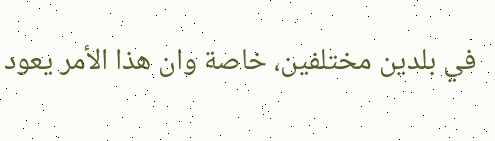في بلدين مختلفين، خاصة وان هذا الأمر يعود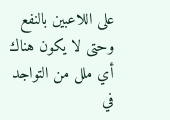على اللاعبين بالنفع وحتى لا يكون هناك أي ملل من التواجد في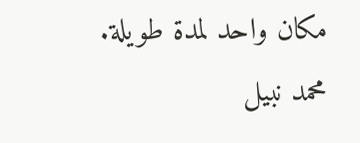مكان واحد لمدة طويلة.
محمد نبيل